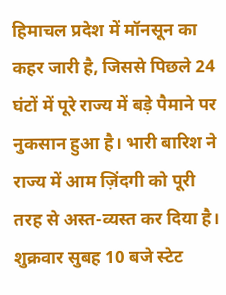हिमाचल प्रदेश में मॉनसून का कहर जारी है, जिससे पिछले 24 घंटों में पूरे राज्य में बड़े पैमाने पर नुकसान हुआ है। भारी बारिश ने राज्य में आम ज़िंदगी को पूरी तरह से अस्त-व्यस्त कर दिया है। शुक्रवार सुबह 10 बजे स्टेट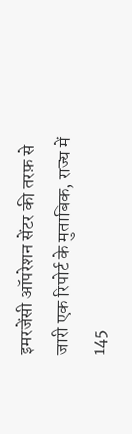इमरजेंसी ऑपरेशन सेंटर की तरफ़ से जारी एक रिपोर्ट के मुताबिक, राज्य में 145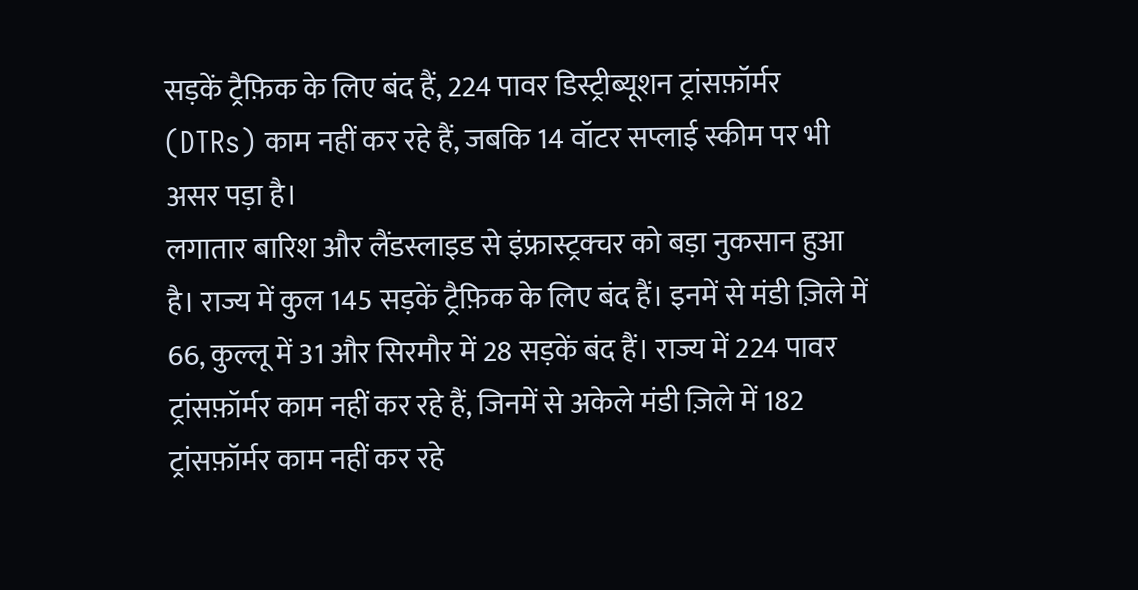सड़कें ट्रैफ़िक के लिए बंद हैं, 224 पावर डिस्ट्रीब्यूशन ट्रांसफ़ॉर्मर (DTRs) काम नहीं कर रहे हैं, जबकि 14 वॉटर सप्लाई स्कीम पर भी असर पड़ा है।
लगातार बारिश और लैंडस्लाइड से इंफ्रास्ट्रक्चर को बड़ा नुकसान हुआ है। राज्य में कुल 145 सड़कें ट्रैफ़िक के लिए बंद हैं। इनमें से मंडी ज़िले में 66, कुल्लू में 31 और सिरमौर में 28 सड़कें बंद हैं। राज्य में 224 पावर ट्रांसफ़ॉर्मर काम नहीं कर रहे हैं, जिनमें से अकेले मंडी ज़िले में 182 ट्रांसफ़ॉर्मर काम नहीं कर रहे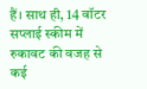हैं। साथ ही, 14 वॉटर सप्लाई स्कीम में रुकावट की वजह से कई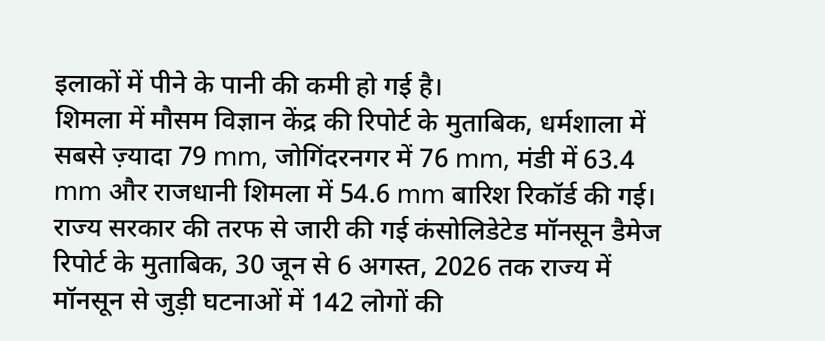इलाकों में पीने के पानी की कमी हो गई है।
शिमला में मौसम विज्ञान केंद्र की रिपोर्ट के मुताबिक, धर्मशाला में सबसे ज़्यादा 79 mm, जोगिंदरनगर में 76 mm, मंडी में 63.4 mm और राजधानी शिमला में 54.6 mm बारिश रिकॉर्ड की गई। राज्य सरकार की तरफ से जारी की गई कंसोलिडेटेड मॉनसून डैमेज रिपोर्ट के मुताबिक, 30 जून से 6 अगस्त, 2026 तक राज्य में मॉनसून से जुड़ी घटनाओं में 142 लोगों की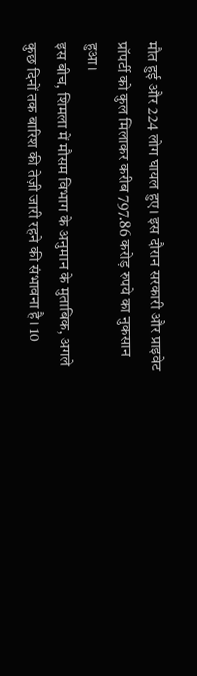मौत हुई और 224 लोग घायल हुए। इस दौरान सरकारी और प्राइवेट प्रॉपर्टी को कुल मिलाकर करीब 797.86 करोड़ रुपये का नुकसान हुआ।
इस बीच, शिमला में मौसम विभाग के अनुमान के मुताबिक, अगले कुछ दिनों तक बारिश की तेज़ी जारी रहने की संभावना है। 10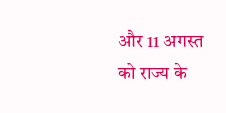और 11 अगस्त को राज्य के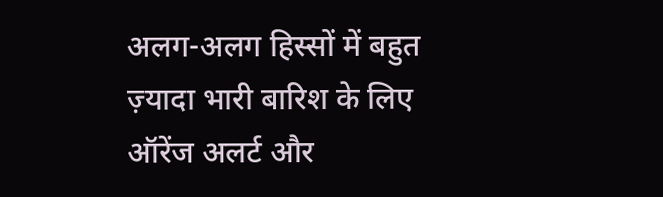अलग-अलग हिस्सों में बहुत ज़्यादा भारी बारिश के लिए ऑरेंज अलर्ट और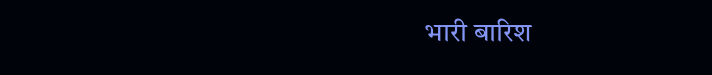भारी बारिश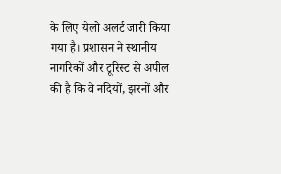के लिए येलो अलर्ट जारी किया गया है। प्रशासन ने स्थानीय नागरिकों और टूरिस्ट से अपील की है कि वे नदियों, झरनों और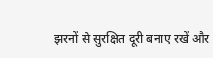झरनों से सुरक्षित दूरी बनाए रखें और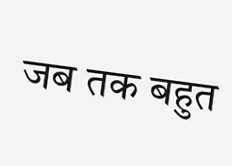जब तक बहुत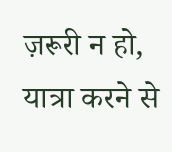ज़रूरी न हो, यात्रा करने से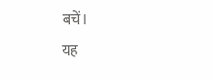बचें।
यह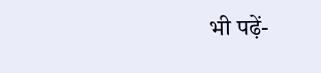भी पढ़ें-